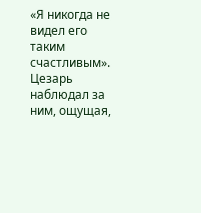«Я никогда не видел его таким счастливым».
Цезарь наблюдал за ним, ощущая,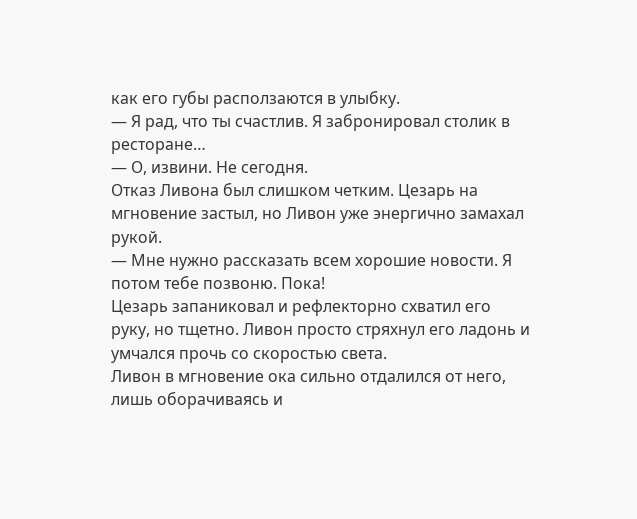как его губы расползаются в улыбку.
— Я рад, что ты счастлив. Я забронировал столик в ресторане…
— О, извини. Не сегодня.
Отказ Ливона был слишком четким. Цезарь на мгновение застыл, но Ливон уже энергично замахал рукой.
— Мне нужно рассказать всем хорошие новости. Я потом тебе позвоню. Пока!
Цезарь запаниковал и рефлекторно схватил его руку, но тщетно. Ливон просто стряхнул его ладонь и умчался прочь со скоростью света.
Ливон в мгновение ока сильно отдалился от него, лишь оборачиваясь и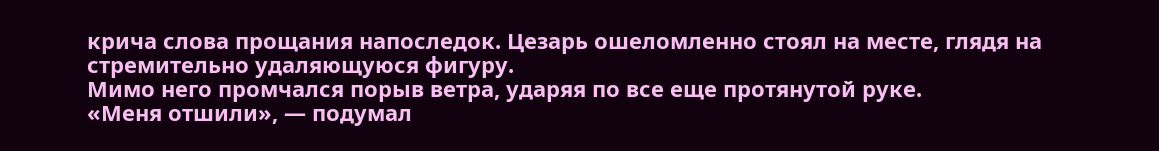крича слова прощания напоследок. Цезарь ошеломленно стоял на месте, глядя на стремительно удаляющуюся фигуру.
Мимо него промчался порыв ветра, ударяя по все еще протянутой руке.
«Меня отшили», — подумал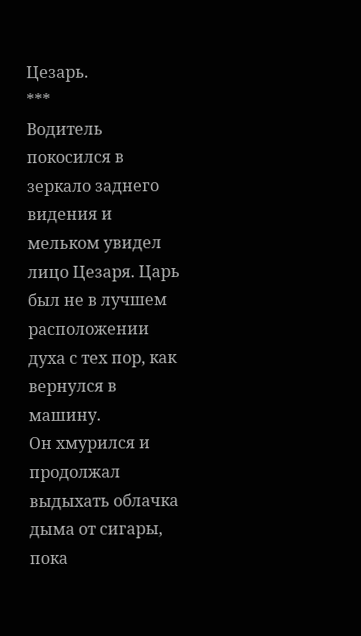Цезарь.
***
Водитель покосился в зеркало заднего видения и мельком увидел лицо Цезаря. Царь был не в лучшем расположении духа с тех пор, как вернулся в машину.
Он хмурился и продолжал выдыхать облачка дыма от сигары, пока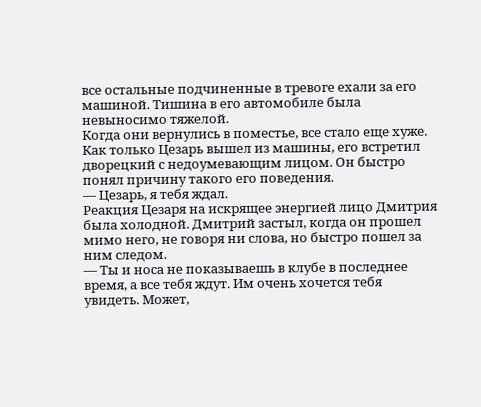все остальные подчиненные в тревоге ехали за его машиной. Тишина в его автомобиле была невыносимо тяжелой.
Когда они вернулись в поместье, все стало еще хуже. Как только Цезарь вышел из машины, его встретил дворецкий с недоумевающим лицом. Он быстро понял причину такого его поведения.
— Цезарь, я тебя ждал.
Реакция Цезаря на искрящее энергией лицо Дмитрия была холодной. Дмитрий застыл, когда он прошел мимо него, не говоря ни слова, но быстро пошел за ним следом.
— Ты и носа не показываешь в клубе в последнее время, а все тебя ждут. Им очень хочется тебя увидеть. Может,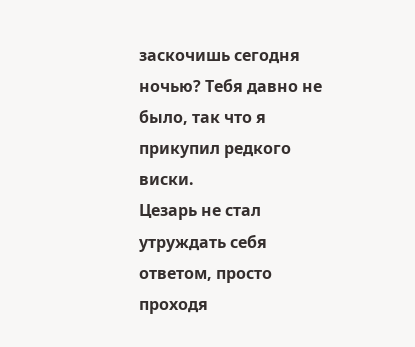заскочишь сегодня ночью? Тебя давно не было, так что я прикупил редкого виски.
Цезарь не стал утруждать себя ответом, просто проходя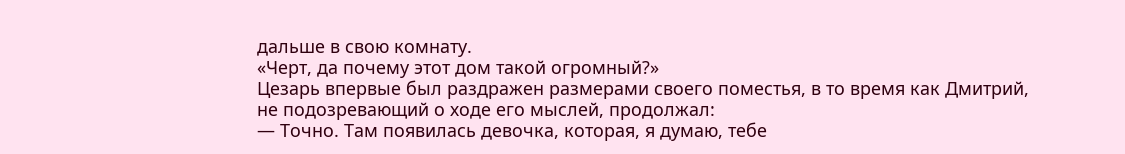дальше в свою комнату.
«Черт, да почему этот дом такой огромный?»
Цезарь впервые был раздражен размерами своего поместья, в то время как Дмитрий, не подозревающий о ходе его мыслей, продолжал:
— Точно. Там появилась девочка, которая, я думаю, тебе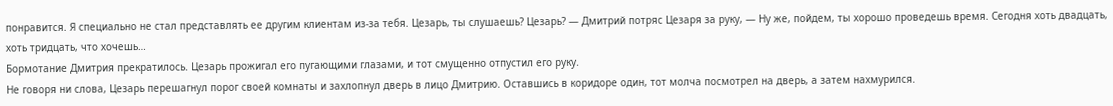понравится. Я специально не стал представлять ее другим клиентам из-за тебя. Цезарь, ты слушаешь? Цезарь? — Дмитрий потряс Цезаря за руку, — Ну же, пойдем, ты хорошо проведешь время. Сегодня хоть двадцать, хоть тридцать, что хочешь…
Бормотание Дмитрия прекратилось. Цезарь прожигал его пугающими глазами, и тот смущенно отпустил его руку.
Не говоря ни слова, Цезарь перешагнул порог своей комнаты и захлопнул дверь в лицо Дмитрию. Оставшись в коридоре один, тот молча посмотрел на дверь, а затем нахмурился.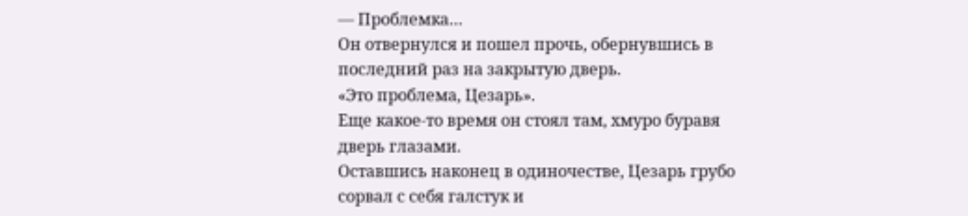— Проблемка…
Он отвернулся и пошел прочь, обернувшись в последний раз на закрытую дверь.
«Это проблема, Цезарь».
Еще какое-то время он стоял там, хмуро буравя дверь глазами.
Оставшись наконец в одиночестве, Цезарь грубо сорвал с себя галстук и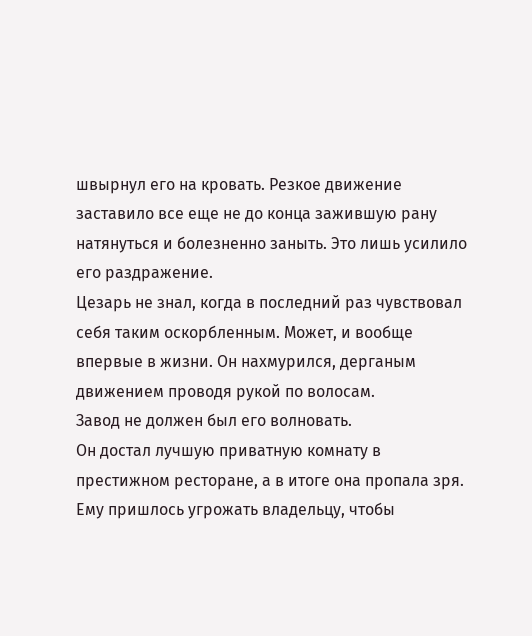швырнул его на кровать. Резкое движение заставило все еще не до конца зажившую рану натянуться и болезненно заныть. Это лишь усилило его раздражение.
Цезарь не знал, когда в последний раз чувствовал себя таким оскорбленным. Может, и вообще впервые в жизни. Он нахмурился, дерганым движением проводя рукой по волосам.
Завод не должен был его волновать.
Он достал лучшую приватную комнату в престижном ресторане, а в итоге она пропала зря. Ему пришлось угрожать владельцу, чтобы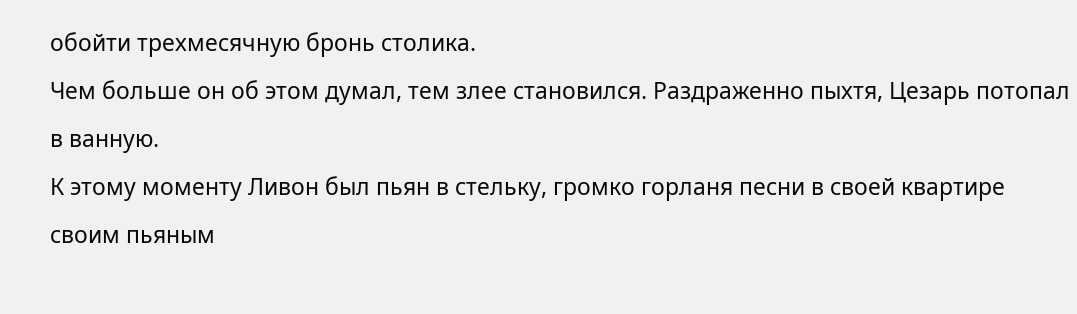обойти трехмесячную бронь столика.
Чем больше он об этом думал, тем злее становился. Раздраженно пыхтя, Цезарь потопал в ванную.
К этому моменту Ливон был пьян в стельку, громко горланя песни в своей квартире своим пьяным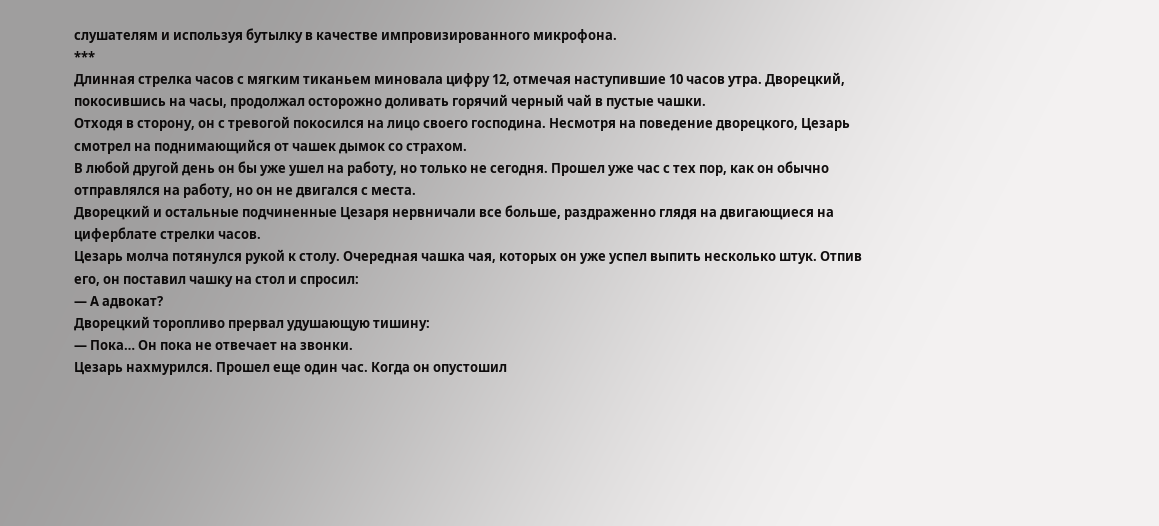слушателям и используя бутылку в качестве импровизированного микрофона.
***
Длинная стрелка часов с мягким тиканьем миновала цифру 12, отмечая наступившие 10 часов утра. Дворецкий, покосившись на часы, продолжал осторожно доливать горячий черный чай в пустые чашки.
Отходя в сторону, он с тревогой покосился на лицо своего господина. Несмотря на поведение дворецкого, Цезарь смотрел на поднимающийся от чашек дымок со страхом.
В любой другой день он бы уже ушел на работу, но только не сегодня. Прошел уже час с тех пор, как он обычно отправлялся на работу, но он не двигался с места.
Дворецкий и остальные подчиненные Цезаря нервничали все больше, раздраженно глядя на двигающиеся на циферблате стрелки часов.
Цезарь молча потянулся рукой к столу. Очередная чашка чая, которых он уже успел выпить несколько штук. Отпив его, он поставил чашку на стол и спросил:
— А адвокат?
Дворецкий торопливо прервал удушающую тишину:
— Пока… Он пока не отвечает на звонки.
Цезарь нахмурился. Прошел еще один час. Когда он опустошил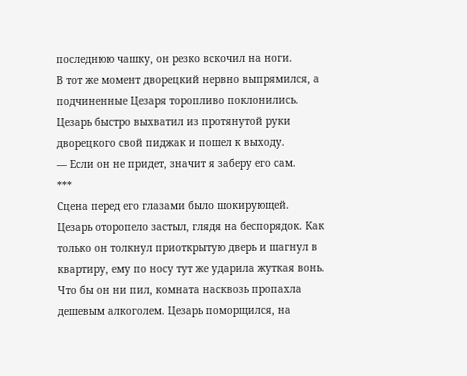последнюю чашку, он резко вскочил на ноги.
В тот же момент дворецкий нервно выпрямился, а подчиненные Цезаря торопливо поклонились. Цезарь быстро выхватил из протянутой руки дворецкого свой пиджак и пошел к выходу.
— Если он не придет, значит я заберу его сам.
***
Сцена перед его глазами было шокирующей. Цезарь оторопело застыл, глядя на беспорядок. Как только он толкнул приоткрытую дверь и шагнул в квартиру, ему по носу тут же ударила жуткая вонь.
Что бы он ни пил, комната насквозь пропахла дешевым алкоголем. Цезарь поморщился, на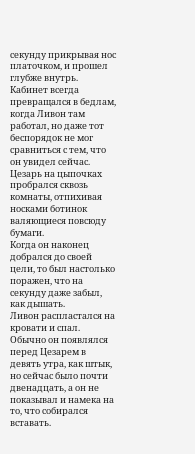секунду прикрывая нос платочком, и прошел глубже внутрь.
Кабинет всегда превращался в бедлам, когда Ливон там работал, но даже тот беспорядок не мог сравниться с тем, что он увидел сейчас. Цезарь на цыпочках пробрался сквозь комнаты, отпихивая носками ботинок валяющиеся повсюду бумаги.
Когда он наконец добрался до своей цели, то был настолько поражен, что на секунду даже забыл, как дышать.
Ливон распластался на кровати и спал. Обычно он появлялся перед Цезарем в девять утра, как штык, но сейчас было почти двенадцать, а он не показывал и намека на то, что собирался вставать.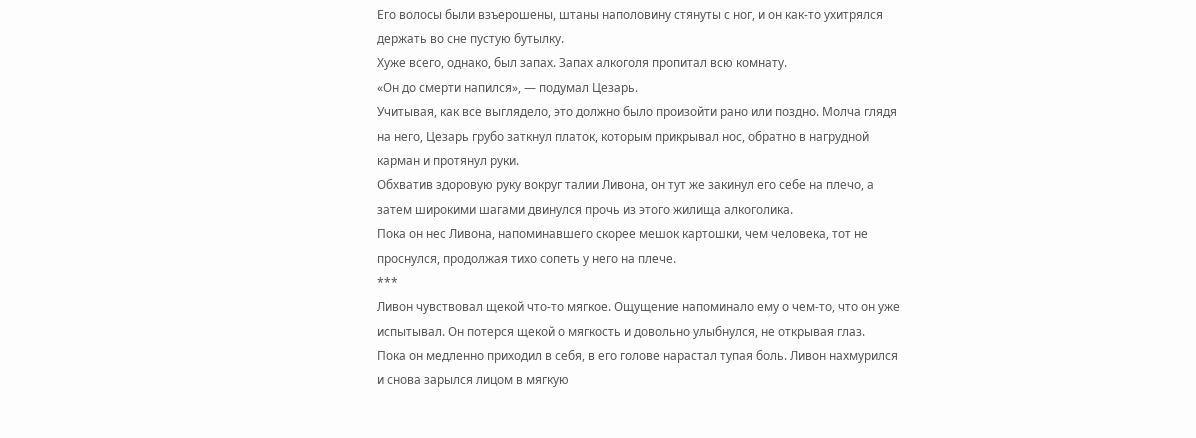Его волосы были взъерошены, штаны наполовину стянуты с ног, и он как-то ухитрялся держать во сне пустую бутылку.
Хуже всего, однако, был запах. Запах алкоголя пропитал всю комнату.
«Он до смерти напился», — подумал Цезарь.
Учитывая, как все выглядело, это должно было произойти рано или поздно. Молча глядя на него, Цезарь грубо заткнул платок, которым прикрывал нос, обратно в нагрудной карман и протянул руки.
Обхватив здоровую руку вокруг талии Ливона, он тут же закинул его себе на плечо, а затем широкими шагами двинулся прочь из этого жилища алкоголика.
Пока он нес Ливона, напоминавшего скорее мешок картошки, чем человека, тот не проснулся, продолжая тихо сопеть у него на плече.
***
Ливон чувствовал щекой что-то мягкое. Ощущение напоминало ему о чем-то, что он уже испытывал. Он потерся щекой о мягкость и довольно улыбнулся, не открывая глаз.
Пока он медленно приходил в себя, в его голове нарастал тупая боль. Ливон нахмурился и снова зарылся лицом в мягкую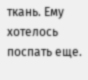ткань. Ему хотелось поспать еще.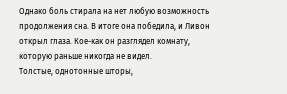Однако боль стирала на нет любую возможность продолжения сна. В итоге она победила, и Ливон открыл глаза. Кое-как он разглядел комнату, которую раньше никогда не видел.
Толстые, однотонные шторы,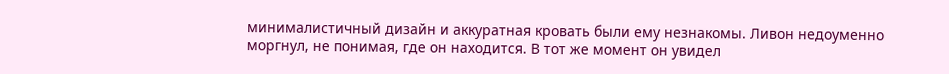минималистичный дизайн и аккуратная кровать были ему незнакомы. Ливон недоуменно моргнул, не понимая, где он находится. В тот же момент он увидел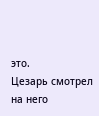это.
Цезарь смотрел на него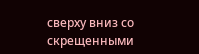сверху вниз со скрещенными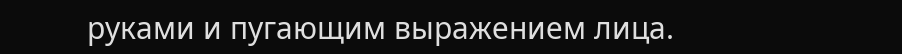руками и пугающим выражением лица.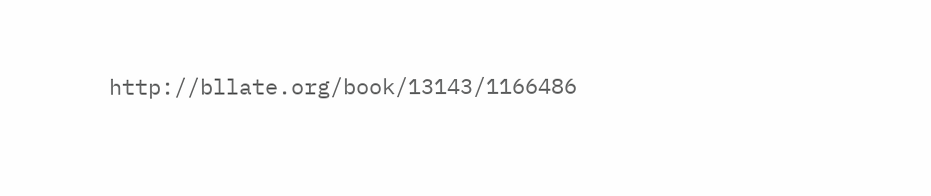http://bllate.org/book/13143/1166486